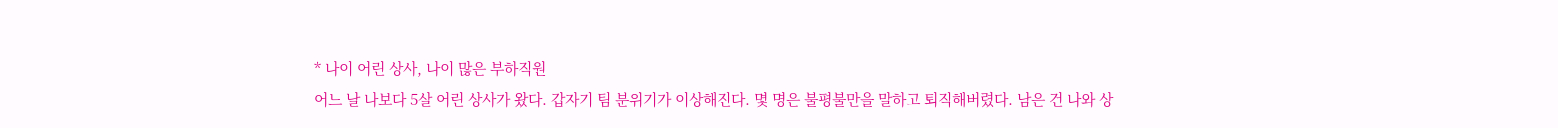* 나이 어린 상사, 나이 많은 부하직원
어느 날 나보다 5살 어린 상사가 왔다. 갑자기 팀 분위기가 이상해진다. 몇 명은 불평불만을 말하고 퇴직해버렸다. 남은 건 나와 상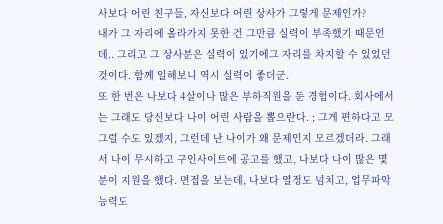사보다 어린 친구들, 자신보다 어린 상사가 그렇게 문제인가?
내가 그 자리에 올라가지 못한 건 그만큼 실력이 부족했기 때문인데.. 그리고 그 상사분은 실력이 있기에그 자리를 차지할 수 있었던 것이다. 함께 일해보니 역시 실력이 좋더군.
또 한 번은 나보다 4살이나 많은 부하직원을 둔 경험이다. 회사에서는 그래도 당신보다 나이 어린 사람을 뽑으란다. ; 그게 편하다고 모 그럴 수도 있겠지, 그런데 난 나이가 왜 문제인지 모르겠더라. 그래서 나이 무시하고 구인사이트에 공고를 했고, 나보다 나이 많은 몇 분이 지원을 했다. 면접을 보는데, 나보다 열정도 넘치고, 업무파악 능력도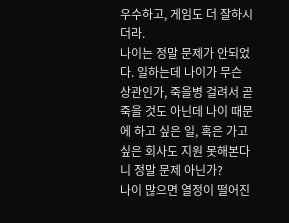우수하고, 게임도 더 잘하시더라.
나이는 정말 문제가 안되었다. 일하는데 나이가 무슨 상관인가, 죽을병 걸려서 곧 죽을 것도 아닌데 나이 때문에 하고 싶은 일, 혹은 가고 싶은 회사도 지원 못해본다니 정말 문제 아닌가?
나이 많으면 열정이 떨어진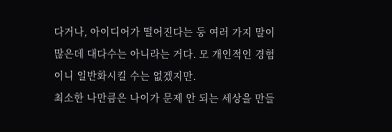다거나, 아이디어가 떨어진다는 둥 여러 가지 말이 많은데 대다수는 아니라는 거다. 모 개인적인 경험이니 일반화시킬 수는 없겠지만.
최소한 나만큼은 나이가 문제 안 되는 세상을 만들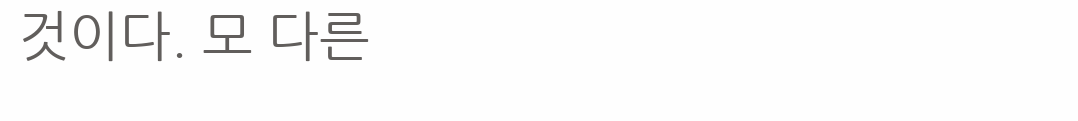것이다. 모 다른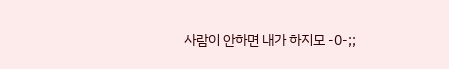사람이 안하면 내가 하지모 -0-;;